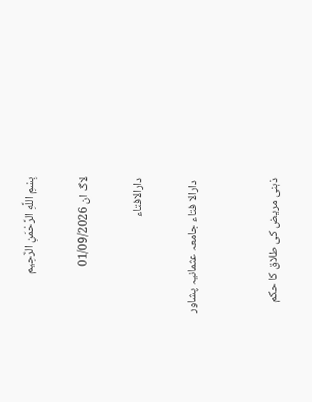بِسْمِ اللَّهِ الرَّحْمَنِ الرَّحِيم

لاگ ان 01/09/2026

دارالافتاء

 دارالا فتاء جامعہ عثمانیہ پشاور


ذہنی مریض کی طلاق کا حکم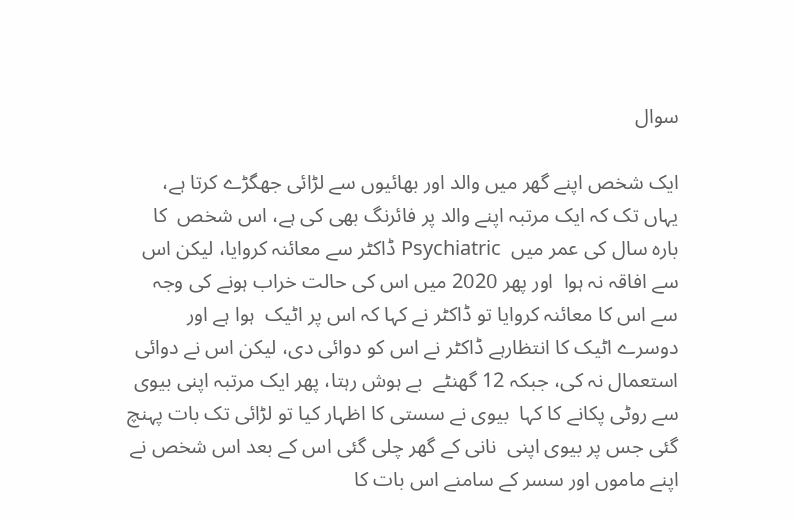سوال

ایک شخص اپنے گھر میں والد اور بھائیوں سے لڑائی جھگڑے کرتا ہے، یہاں تک کہ ایک مرتبہ اپنے والد پر فائرنگ بھی کی ہے، اس شخص  کا بارہ سال کی عمر میں  Psychiatric ڈاکٹر سے معائنہ کروایا، لیکن اس سے افاقہ نہ ہوا  اور پھر 2020 میں اس کی حالت خراب ہونے کی وجہ سے اس کا معائنہ کروایا تو ڈاکٹر نے کہا کہ اس پر اٹیک  ہوا ہے اور دوسرے اٹیک کا انتظارہے ڈاکٹر نے اس کو دوائی دی، لیکن اس نے دوائی استعمال نہ کی، جبکہ 12 گھنٹے  بے ہوش رہتا، پھر ایک مرتبہ اپنی بیوی سے روٹی پکانے کا کہا  بیوی نے سستی کا اظہار کیا تو لڑائی تک بات پہنچ گئی جس پر بیوی اپنی  نانی کے گھر چلی گئی اس کے بعد اس شخص نے اپنے ماموں اور سسر کے سامنے اس بات کا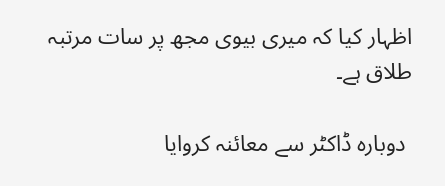اظہار کیا کہ میری بیوی مجھ پر سات مرتبہ طلاق ہے۔

 دوبارہ ڈاکٹر سے معائنہ کروایا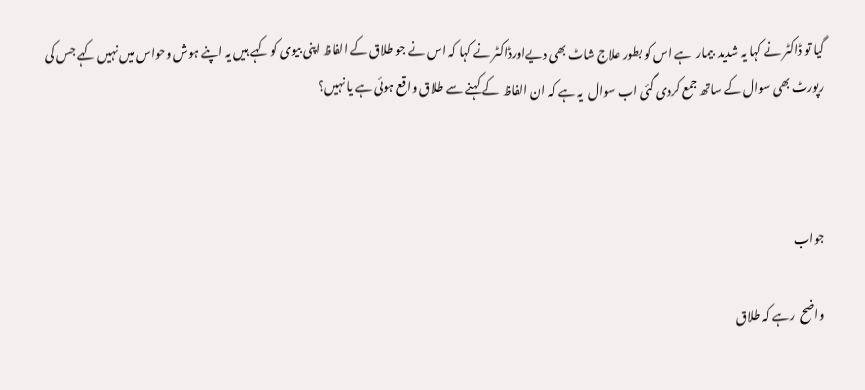گیا تو ڈاکٹر نے کہا یہ شدید  بیمار  ہے اس کو بطور علاج شاٹ بھی دیےاورڈاکٹر نے کہا کہ اس نے جو طلاق کے الفاظ اپنی بیوی کو کہے ہیں یہ اپنے ہوش وحواس میں نہیں کہے جس کی رپورٹ بھی سوال کے ساتھ جمع کردی گئی اب سوال  یہ ہے کہ ان الفاظ  کے کہنے سے طلاق واقع ہوئی ہے یا نہیں؟



جواب

واضح  رہے کہ طلاق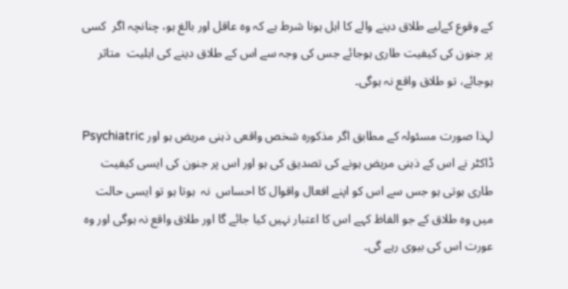کے وقوع کےلیے طلاق دینے والے کا اہل ہونا شرط ہے کہ وہ عاقل اور بالغ ہو، چنانچہ اگر  کسی پر جنون کی کیفیت طاری ہوجائے جس کی وجہ سے اس کے طلاق دینے کی اہلیت  متاثر ہوجائے، تو طلاق واقع نہ ہوگی۔

لہذا صورت مسئولہ کے مطابق اگر مذکورہ شخص واقعی ذہنی مریض ہو اور Psychiatric  ڈاکٹر نے اس کے ذہنی مریض ہونے کی تصدیق کی ہو اور اس پر جنون کی ایسی کیفیت طاری ہوتی ہو جس سے اس کو اپنے افعال واقوال کا احساس  نہ  ہوتا ہو تو ایسی حالت میں وہ طلاق کے جو الفاظ کہے اس کا اعتبار نہیں کیا جائے گا اور طلاق واقع نہ ہوگی اور وہ عورت اس کی بیوی رہے گی۔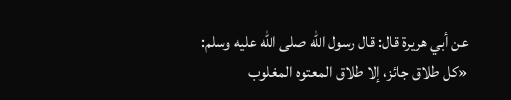عن أبي هريرة قال: قال رسول الله صلى الله عليه وسلم: «كل طلاق جائز، ‌إلا ‌طلاق ‌المعتوه المغلوب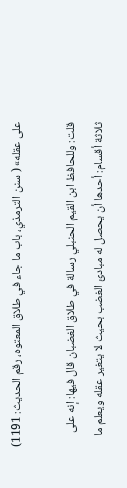على عقله» ( سنن الترمذي، ‌‌باب ما جاء في طلاق المعتوه، رقم الحديث: 1191)

قلت: وللحافظ ابن القيم الحنبلي رسالة في طلاق الغضبان قال فيها: إنه على ثلاثة أقسام: أحدها أن يحصل له مبادئ الغضب بحيث لا يتغير عقله ويعلم ما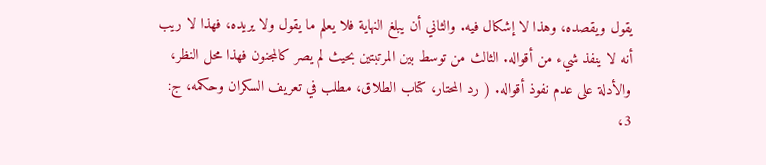يقول ويقصده، وهذا لا إشكال فيه. والثاني أن يبلغ النهاية فلا يعلم ما يقول ولا يريده، فهذا لا ريب أنه لا ينفذ شيء من أقواله. الثالث ‌من ‌توسط ‌بين ‌المرتبتين ‌بحيث ‌لم ‌يصر ‌كالمجنون فهذا محل النظر، والأدلة على عدم نفوذ أقواله. ( رد المحتار، كتاب الطلاق، مطلب في تعريف السكران وحكمه، ج: 3،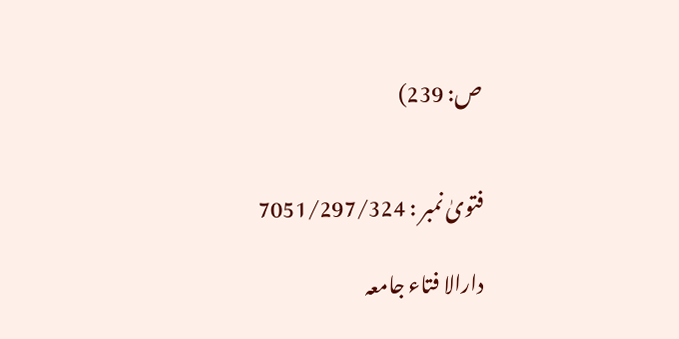ص: 239)


فتویٰ نمبر : 7051/297/324

دارالا فتاء جامعہ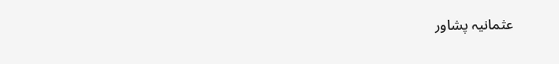عثمانیہ پشاور